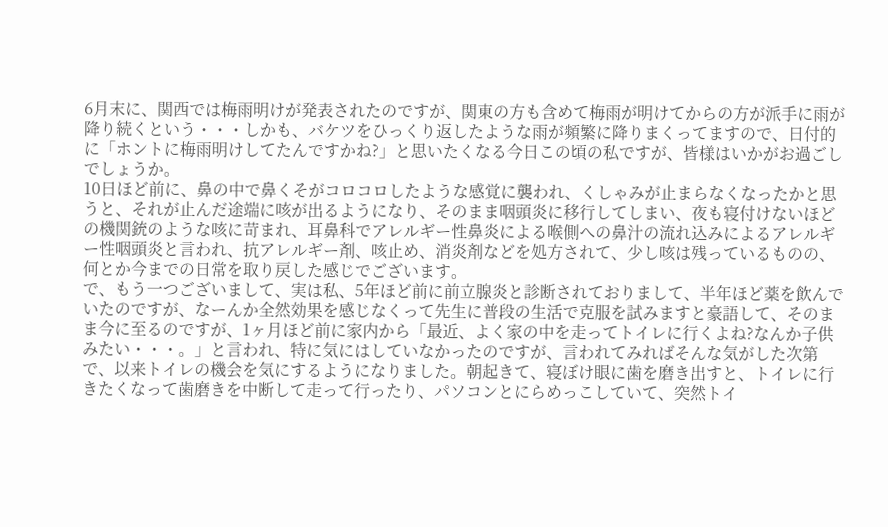6月末に、関西では梅雨明けが発表されたのですが、関東の方も含めて梅雨が明けてからの方が派手に雨が降り続くという・・・しかも、バケツをひっくり返したような雨が頻繁に降りまくってますので、日付的に「ホントに梅雨明けしてたんですかね?」と思いたくなる今日この頃の私ですが、皆様はいかがお過ごしでしょうか。
10日ほど前に、鼻の中で鼻くそがコロコロしたような感覚に襲われ、くしゃみが止まらなくなったかと思うと、それが止んだ途端に咳が出るようになり、そのまま咽頭炎に移行してしまい、夜も寝付けないほどの機関銃のような咳に苛まれ、耳鼻科でアレルギー性鼻炎による喉側への鼻汁の流れ込みによるアレルギー性咽頭炎と言われ、抗アレルギー剤、咳止め、消炎剤などを処方されて、少し咳は残っているものの、何とか今までの日常を取り戻した感じでございます。
で、もう一つございまして、実は私、5年ほど前に前立腺炎と診断されておりまして、半年ほど薬を飲んでいたのですが、なーんか全然効果を感じなくって先生に普段の生活で克服を試みますと豪語して、そのまま今に至るのですが、1ヶ月ほど前に家内から「最近、よく家の中を走ってトイレに行くよね?なんか子供みたい・・・。」と言われ、特に気にはしていなかったのですが、言われてみればそんな気がした次第で、以来トイレの機会を気にするようになりました。朝起きて、寝ぼけ眼に歯を磨き出すと、トイレに行きたくなって歯磨きを中断して走って行ったり、パソコンとにらめっこしていて、突然トイ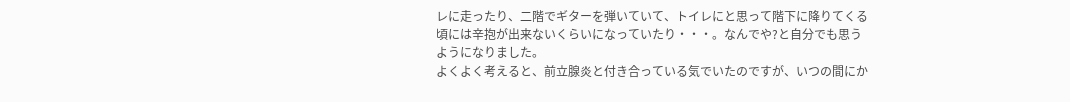レに走ったり、二階でギターを弾いていて、トイレにと思って階下に降りてくる頃には辛抱が出来ないくらいになっていたり・・・。なんでや?と自分でも思うようになりました。
よくよく考えると、前立腺炎と付き合っている気でいたのですが、いつの間にか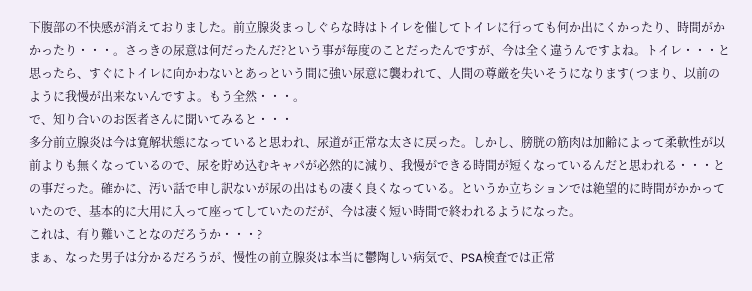下腹部の不快感が消えておりました。前立腺炎まっしぐらな時はトイレを催してトイレに行っても何か出にくかったり、時間がかかったり・・・。さっきの尿意は何だったんだ?という事が毎度のことだったんですが、今は全く違うんですよね。トイレ・・・と思ったら、すぐにトイレに向かわないとあっという間に強い尿意に襲われて、人間の尊厳を失いそうになります( つまり、以前のように我慢が出来ないんですよ。もう全然・・・。
で、知り合いのお医者さんに聞いてみると・・・
多分前立腺炎は今は寛解状態になっていると思われ、尿道が正常な太さに戻った。しかし、膀胱の筋肉は加齢によって柔軟性が以前よりも無くなっているので、尿を貯め込むキャパが必然的に減り、我慢ができる時間が短くなっているんだと思われる・・・との事だった。確かに、汚い話で申し訳ないが尿の出はもの凄く良くなっている。というか立ちションでは絶望的に時間がかかっていたので、基本的に大用に入って座ってしていたのだが、今は凄く短い時間で終われるようになった。
これは、有り難いことなのだろうか・・・?
まぁ、なった男子は分かるだろうが、慢性の前立腺炎は本当に鬱陶しい病気で、PSA検査では正常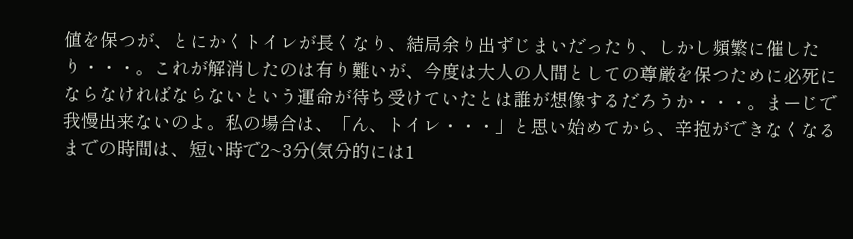値を保つが、とにかくトイレが長くなり、結局余り出ずじまいだったり、しかし頻繁に催したり・・・。これが解消したのは有り難いが、今度は大人の人間としての尊厳を保つために必死にならなければならないという運命が待ち受けていたとは誰が想像するだろうか・・・。まーじで我慢出来ないのよ。私の場合は、「ん、トイレ・・・」と思い始めてから、辛抱ができなくなるまでの時間は、短い時で2~3分(気分的には1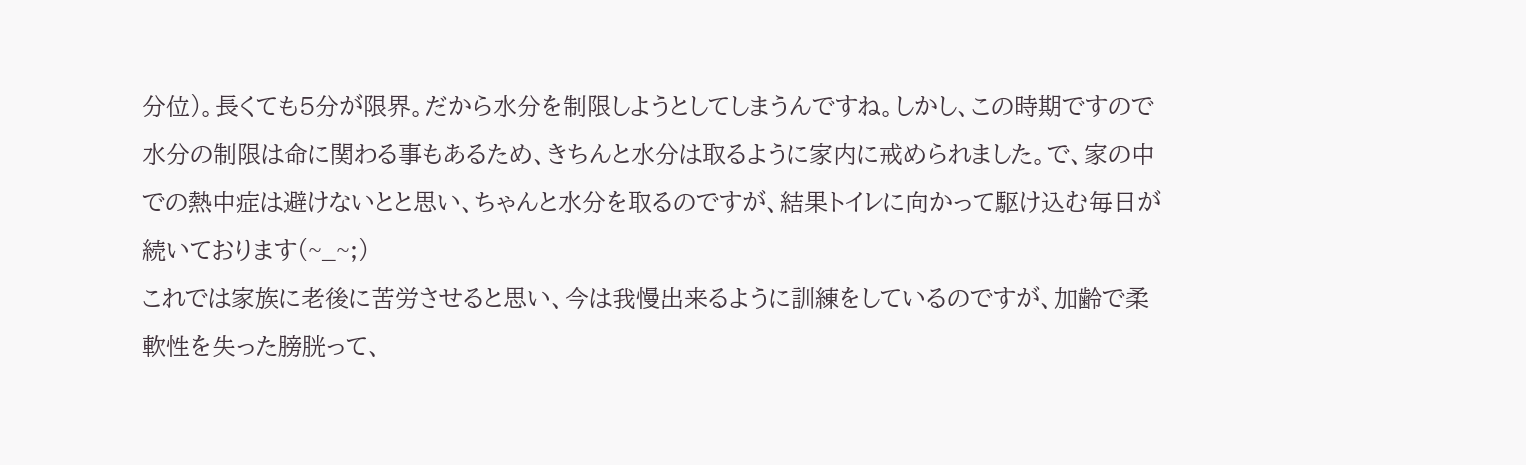分位)。長くても5分が限界。だから水分を制限しようとしてしまうんですね。しかし、この時期ですので水分の制限は命に関わる事もあるため、きちんと水分は取るように家内に戒められました。で、家の中での熱中症は避けないとと思い、ちゃんと水分を取るのですが、結果トイレに向かって駆け込む毎日が続いております(~_~;)
これでは家族に老後に苦労させると思い、今は我慢出来るように訓練をしているのですが、加齢で柔軟性を失った膀胱って、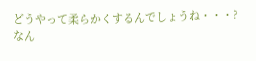どうやって柔らかくするんでしょうね・・・?
なん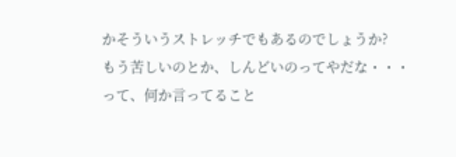かそういうストレッチでもあるのでしょうか?
もう苦しいのとか、しんどいのってやだな・・・って、何か言ってること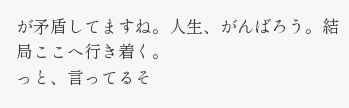が矛盾してますね。人生、がんばろう。結局ここへ行き着く。
っと、言ってるそ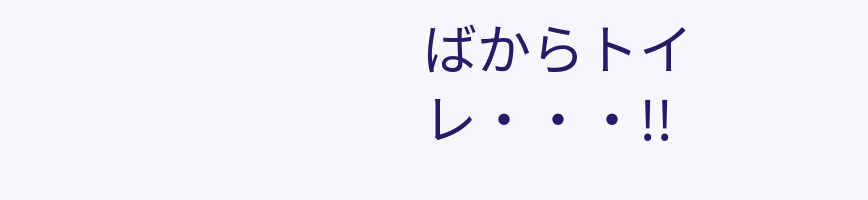ばからトイレ・・・!!